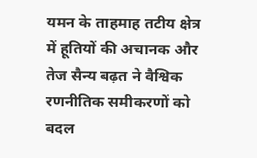यमन के ताहमाह तटीय क्षेत्र में हूतियों की अचानक और तेज सैन्य बढ़त ने वैश्विक रणनीतिक समीकरणों को बदल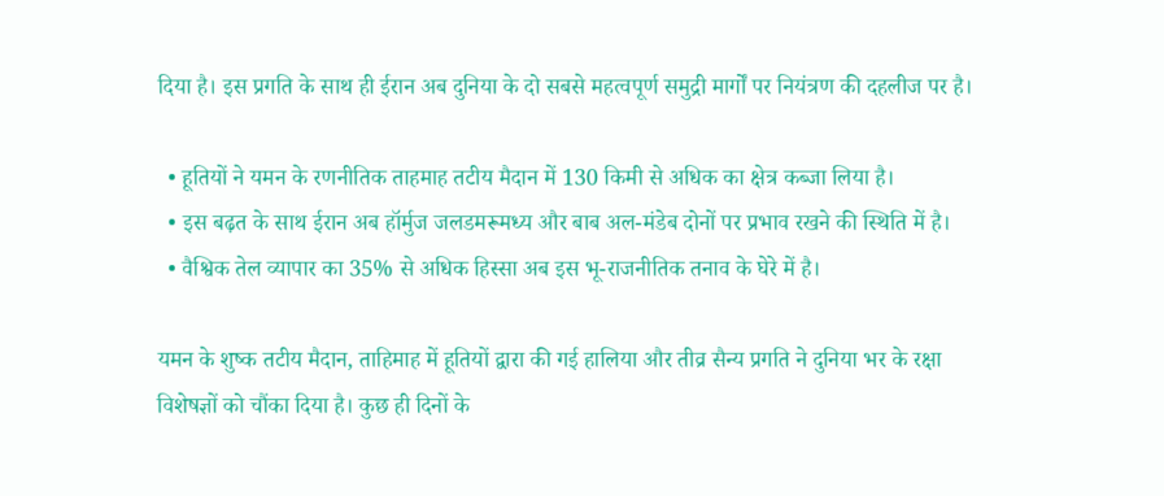दिया है। इस प्रगति के साथ ही ईरान अब दुनिया के दो सबसे महत्वपूर्ण समुद्री मार्गों पर नियंत्रण की दहलीज पर है।

  • हूतियों ने यमन के रणनीतिक ताहमाह तटीय मैदान में 130 किमी से अधिक का क्षेत्र कब्जा लिया है।
  • इस बढ़त के साथ ईरान अब हॉर्मुज जलडमरूमध्य और बाब अल-मंडेब दोनों पर प्रभाव रखने की स्थिति में है।
  • वैश्विक तेल व्यापार का 35% से अधिक हिस्सा अब इस भू-राजनीतिक तनाव के घेरे में है।

यमन के शुष्क तटीय मैदान, ताहिमाह में हूतियों द्वारा की गई हालिया और तीव्र सैन्य प्रगति ने दुनिया भर के रक्षा विशेषज्ञों को चौंका दिया है। कुछ ही दिनों के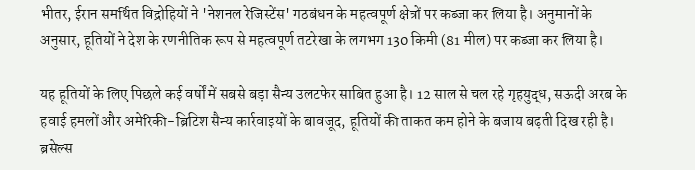भीतर, ईरान समर्थित विद्रोहियों ने 'नेशनल रेजिस्टेंस' गठबंधन के महत्वपूर्ण क्षेत्रों पर कब्जा कर लिया है। अनुमानों के अनुसार, हूतियों ने देश के रणनीतिक रूप से महत्वपूर्ण तटरेखा के लगभग 130 किमी (81 मील) पर कब्जा कर लिया है।

यह हूतियों के लिए पिछले कई वर्षों में सबसे बड़ा सैन्य उलटफेर साबित हुआ है। 12 साल से चल रहे गृहयुद्ध, सऊदी अरब के हवाई हमलों और अमेरिकी-ब्रिटिश सैन्य कार्रवाइयों के बावजूद, हूतियों की ताकत कम होने के बजाय बढ़ती दिख रही है। ब्रसेल्स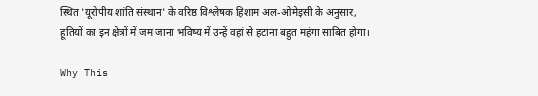स्थित 'यूरोपीय शांति संस्थान' के वरिष्ठ विश्लेषक हिशाम अल-ओमेइसी के अनुसार, हूतियों का इन क्षेत्रों में जम जाना भविष्य में उन्हें वहां से हटाना बहुत महंगा साबित होगा।

Why This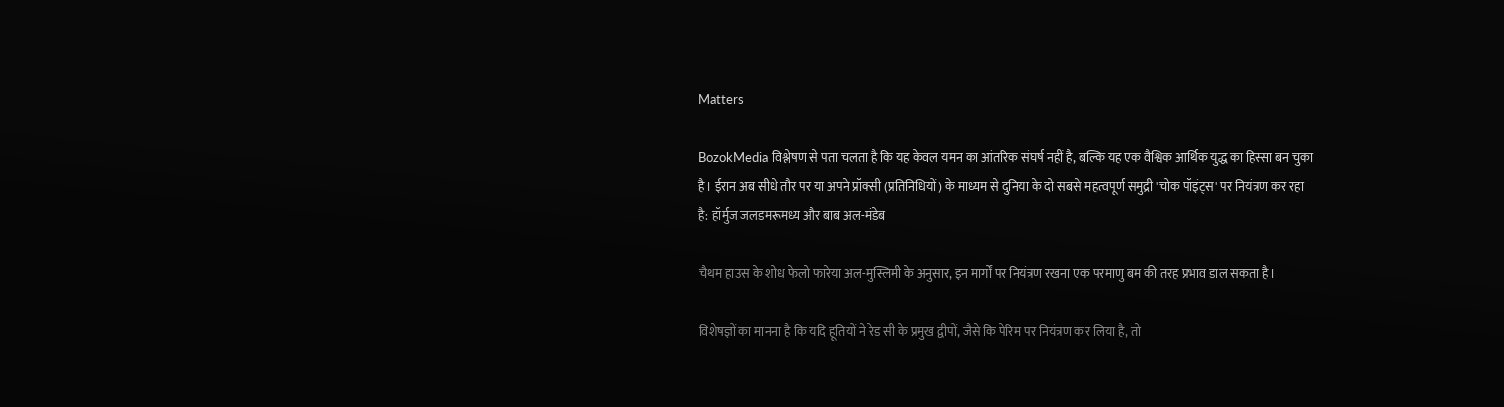Matters

BozokMedia विश्लेषण से पता चलता है कि यह केवल यमन का आंतरिक संघर्ष नहीं है, बल्कि यह एक वैश्विक आर्थिक युद्ध का हिस्सा बन चुका है। ईरान अब सीधे तौर पर या अपने प्रॉक्सी (प्रतिनिधियों) के माध्यम से दुनिया के दो सबसे महत्वपूर्ण समुद्री 'चोक पॉइंट्स' पर नियंत्रण कर रहा है: हॉर्मुज जलडमरूमध्य और बाब अल-मंडेब

चैथम हाउस के शोध फेलो फारेया अल-मुस्लिमी के अनुसार, इन मार्गों पर नियंत्रण रखना एक परमाणु बम की तरह प्रभाव डाल सकता है।

विशेषज्ञों का मानना है कि यदि हूतियों ने रेड सी के प्रमुख द्वीपों, जैसे कि पेरिम पर नियंत्रण कर लिया है, तो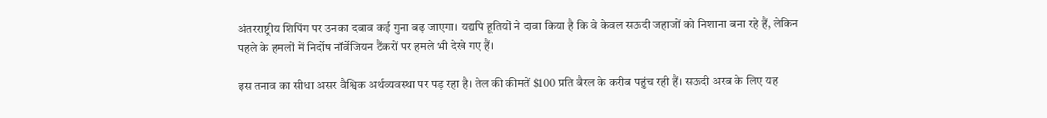अंतरराष्ट्रीय शिपिंग पर उनका दबाव कई गुना बढ़ जाएगा। यद्यपि हूतियों ने दावा किया है कि वे केवल सऊदी जहाजों को निशाना बना रहे हैं, लेकिन पहले के हमलों में निर्दोष नॉर्वेजियन टैंकरों पर हमले भी देखे गए हैं।

इस तनाव का सीधा असर वैश्विक अर्थव्यवस्था पर पड़ रहा है। तेल की कीमतें $100 प्रति बैरल के करीब पहुंच रही हैं। सऊदी अरब के लिए यह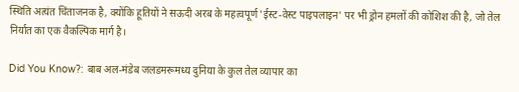स्थिति अत्यंत चिंताजनक है, क्योंकि हूतियों ने सऊदी अरब के महत्वपूर्ण 'ईस्ट-वेस्ट पाइपलाइन' पर भी ड्रोन हमलों की कोशिश की है, जो तेल निर्यात का एक वैकल्पिक मार्ग है।

Did You Know?: बाब अल-मंडेब जलडमरूमध्य दुनिया के कुल तेल व्यापार का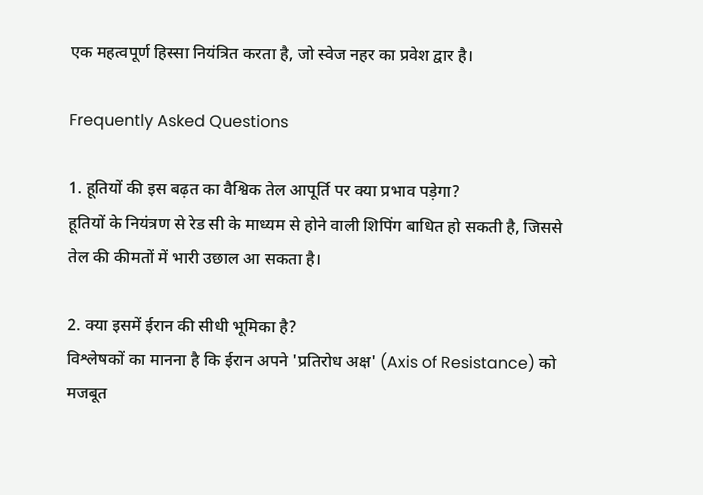एक महत्वपूर्ण हिस्सा नियंत्रित करता है, जो स्वेज नहर का प्रवेश द्वार है।

Frequently Asked Questions

1. हूतियों की इस बढ़त का वैश्विक तेल आपूर्ति पर क्या प्रभाव पड़ेगा?
हूतियों के नियंत्रण से रेड सी के माध्यम से होने वाली शिपिंग बाधित हो सकती है, जिससे तेल की कीमतों में भारी उछाल आ सकता है।

2. क्या इसमें ईरान की सीधी भूमिका है?
विश्लेषकों का मानना है कि ईरान अपने 'प्रतिरोध अक्ष' (Axis of Resistance) को मजबूत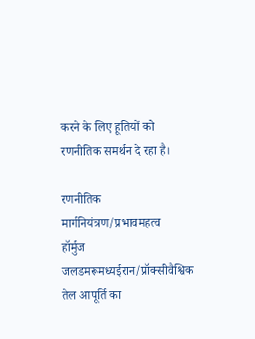करने के लिए हूतियों को रणनीतिक समर्थन दे रहा है।

रणनीतिक मार्गनियंत्रण/प्रभावमहत्व
हॉर्मुज जलडमरूमध्यईरान/प्रॉक्सीवैश्विक तेल आपूर्ति का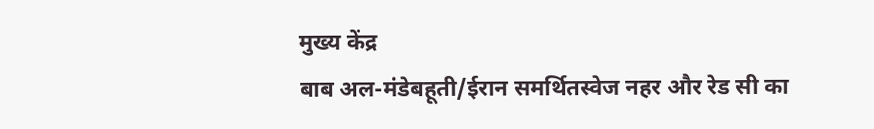मुख्य केंद्र
बाब अल-मंडेबहूती/ईरान समर्थितस्वेज नहर और रेड सी का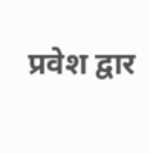प्रवेश द्वार